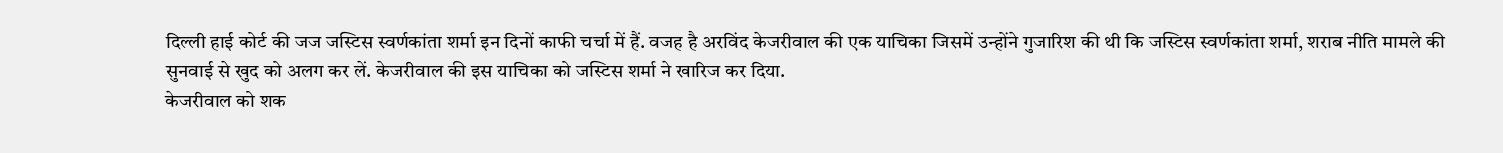दिल्ली हाई कोर्ट की जज जस्टिस स्वर्णकांता शर्मा इन दिनों काफी चर्चा में हैं. वजह है अरविंद केजरीवाल की एक याचिका जिसमें उन्होंने गुजारिश की थी कि जस्टिस स्वर्णकांता शर्मा, शराब नीति मामले की सुनवाई से खुद को अलग कर लें. केजरीवाल की इस याचिका को जस्टिस शर्मा ने खारिज कर दिया.
केजरीवाल को शक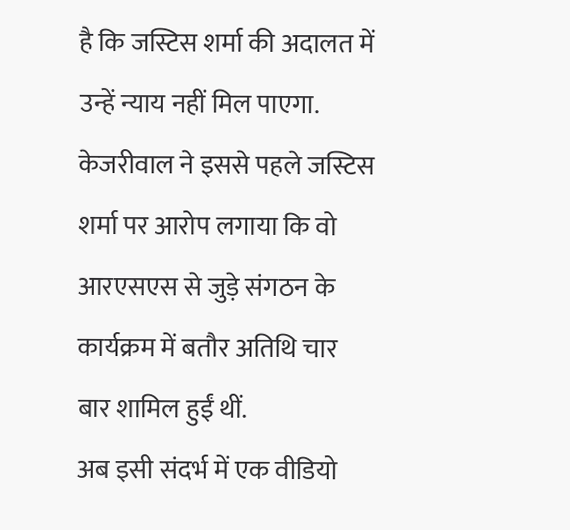है कि जस्टिस शर्मा की अदालत में उन्हें न्याय नहीं मिल पाएगा. केजरीवाल ने इससे पहले जस्टिस शर्मा पर आरोप लगाया कि वो आरएसएस से जुड़े संगठन के कार्यक्रम में बतौर अतिथि चार बार शामिल हुईं थीं.
अब इसी संदर्भ में एक वीडियो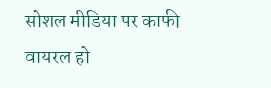सोशल मीडिया पर काफी वायरल हो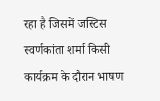रहा है जिसमें जस्टिस स्वर्णकांता शर्मा किसी कार्यक्रम के दौरान भाषण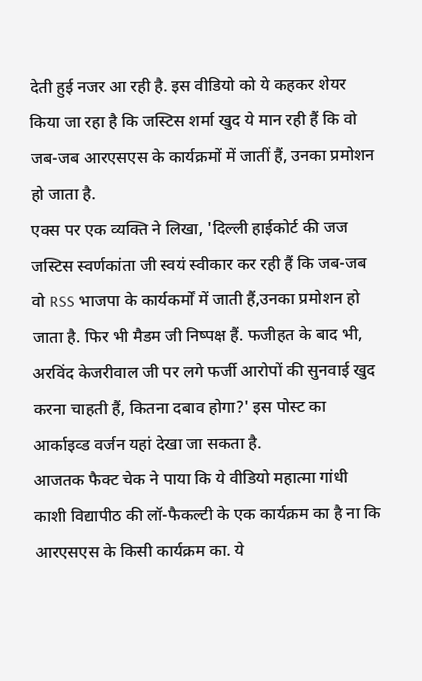देती हुई नजर आ रही है. इस वीडियो को ये कहकर शेयर किया जा रहा है कि जस्टिस शर्मा खुद ये मान रही हैं कि वो जब-जब आरएसएस के कार्यक्रमों में जातीं हैं, उनका प्रमोशन हो जाता है.
एक्स पर एक व्यक्ति ने लिखा, 'दिल्ली हाईकोर्ट की जज जस्टिस स्वर्णकांता जी स्वयं स्वीकार कर रही हैं कि जब-जब वो RSS भाजपा के कार्यकर्मों में जाती हैं,उनका प्रमोशन हो जाता है. फिर भी मैडम जी निष्पक्ष हैं. फजीहत के बाद भी, अरविंद केजरीवाल जी पर लगे फर्जी आरोपों की सुनवाई खुद करना चाहती हैं, कितना दबाव होगा?' इस पोस्ट का आर्काइव्ड वर्जन यहां देखा जा सकता है.
आजतक फैक्ट चेक ने पाया कि ये वीडियो महात्मा गांधी काशी विद्यापीठ की लॉ-फैकल्टी के एक कार्यक्रम का है ना कि आरएसएस के किसी कार्यक्रम का. ये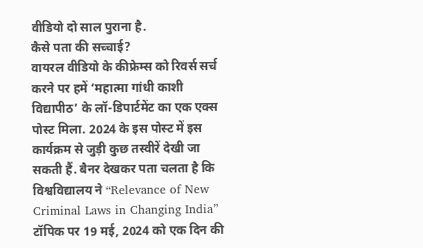वीडियो दो साल पुराना है.
कैसे पता की सच्चाई?
वायरल वीडियो के कीफ्रेम्स को रिवर्स सर्च करने पर हमें ‘महात्मा गांधी काशी विद्यापीठ’ के लॉ-डिपार्टमेंट का एक एक्स पोस्ट मिला. 2024 के इस पोस्ट में इस कार्यक्रम से जुड़ी कुछ तस्वीरें देखी जा सकती हैं. बैनर देखकर पता चलता है कि विश्वविद्यालय ने “Relevance of New Criminal Laws in Changing India” टॉपिक पर 19 मई, 2024 को एक दिन की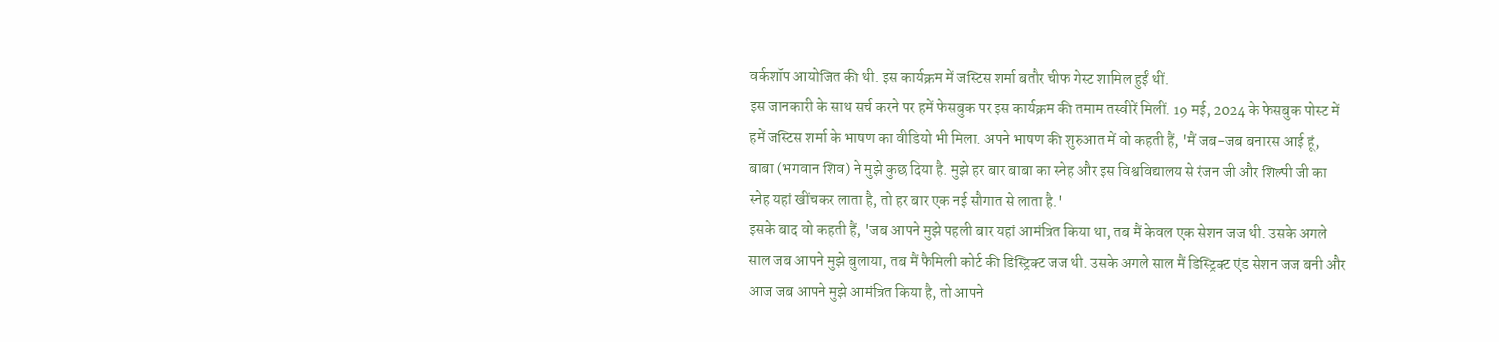वर्कशॉप आयोजित की थी. इस कार्यक्रम में जस्टिस शर्मा बतौर चीफ गेस्ट शामिल हुईं थीं.
इस जानकारी के साथ सर्च करने पर हमें फेसबुक पर इस कार्यक्रम की तमाम तस्वीरें मिलीं. 19 मई, 2024 के फेसबुक पोस्ट में हमें जस्टिस शर्मा के भाषण का वीडियो भी मिला. अपने भाषण की शुरुआत में वो कहती हैं, 'मैं जब-जब बनारस आई हूं, बाबा (भगवान शिव) ने मुझे कुछ दिया है. मुझे हर बार बाबा का स्नेह और इस विश्वविद्यालय से रंजन जी और शिल्पी जी का स्नेह यहां खींचकर लाता है, तो हर बार एक नई सौगात से लाता है.'
इसके बाद वो कहती हैं, 'जब आपने मुझे पहली बार यहां आमंत्रित किया था, तब मैं केवल एक सेशन जज थी. उसके अगले साल जब आपने मुझे बुलाया, तब मैं फैमिली कोर्ट की डिस्ट्रिक्ट जज थी. उसके अगले साल मैं डिस्ट्रिक्ट एंड सेशन जज बनी और आज जब आपने मुझे आमंत्रित किया है, तो आपने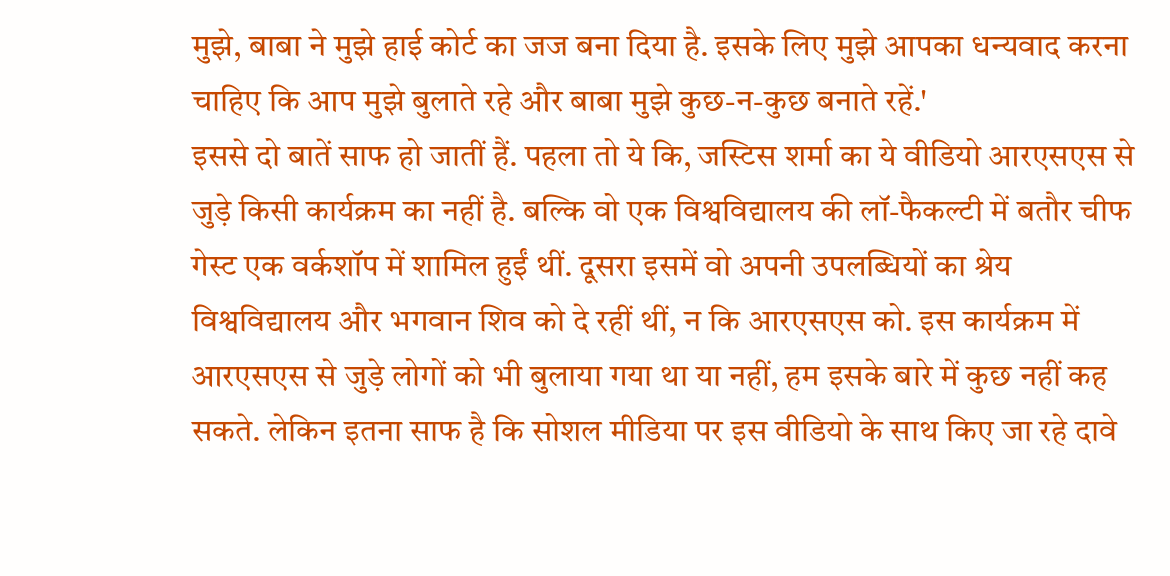मुझे, बाबा ने मुझे हाई कोर्ट का जज बना दिया है. इसके लिए मुझे आपका धन्यवाद करना चाहिए कि आप मुझे बुलाते रहे और बाबा मुझे कुछ-न-कुछ बनाते रहें.'
इससे दो बातें साफ हो जातीं हैं. पहला तो ये कि, जस्टिस शर्मा का ये वीडियो आरएसएस से जुड़े किसी कार्यक्रम का नहीं है. बल्कि वो एक विश्वविद्यालय की लॉ-फैकल्टी में बतौर चीफ गेस्ट एक वर्कशॉप में शामिल हुईं थीं. दूसरा इसमें वो अपनी उपलब्धियों का श्रेय विश्वविद्यालय और भगवान शिव को दे रहीं थीं, न कि आरएसएस को. इस कार्यक्रम में आरएसएस से जुड़े लोगों को भी बुलाया गया था या नहीं, हम इसके बारे में कुछ नहीं कह सकते. लेकिन इतना साफ है कि सोशल मीडिया पर इस वीडियो के साथ किए जा रहे दावे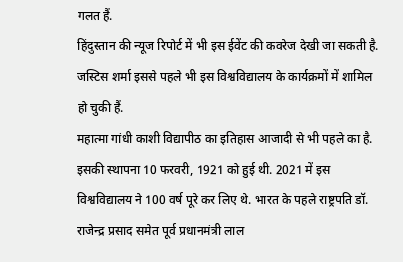गलत हैं.
हिंदुस्तान की न्यूज रिपोर्ट में भी इस ईवेंट की कवरेज देखी जा सकती है. जस्टिस शर्मा इससे पहले भी इस विश्वविद्यालय के कार्यक्रमों में शामिल हो चुकी हैं.
महात्मा गांधी काशी विद्यापीठ का इतिहास आजादी से भी पहले का है. इसकी स्थापना 10 फरवरी, 1921 को हुई थी. 2021 में इस विश्वविद्यालय ने 100 वर्ष पूरे कर लिए थे. भारत के पहले राष्ट्रपति डॉ. राजेन्द्र प्रसाद समेत पूर्व प्रधानमंत्री लाल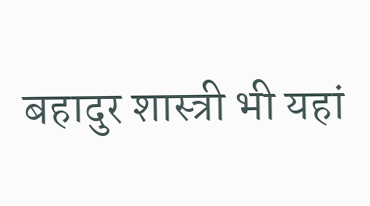बहादुर शास्त्री भी यहां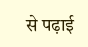से पढ़ाई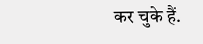कर चुके हैं.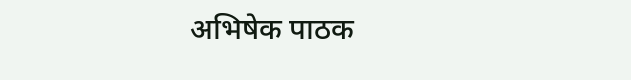अभिषेक पाठक